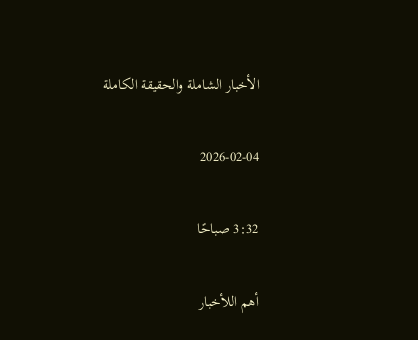الأخبار الشاملة والحقيقة الكاملة

2026-02-04

3:32 صباحًا

أهم اللأخبار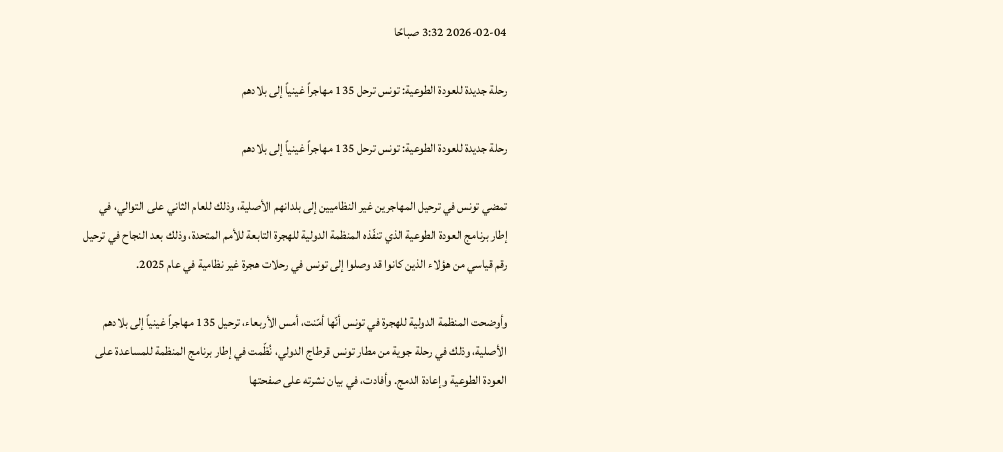2026-02-04 3:32 صباحًا

رحلة جديدة للعودة الطوعية: تونس ترحل 135 مهاجراً غينياً إلى بلادهم

رحلة جديدة للعودة الطوعية: تونس ترحل 135 مهاجراً غينياً إلى بلادهم

تمضي تونس في ترحيل المهاجرين غير النظاميين إلى بلدانهم الأصلية، وذلك للعام الثاني على التوالي، في إطار برنامج العودة الطوعية الذي تنفّذه المنظمة الدولية للهجرة التابعة للأمم المتحدة، وذلك بعد النجاح في ترحيل رقم قياسي من هؤلاء الذين كانوا قد وصلوا إلى تونس في رحلات هجرة غير نظامية في عام 2025.

وأوضحت المنظمة الدولية للهجرة في تونس أنّها أمّنت، أمس الأربعاء، ترحيل 135 مهاجراً غينياً إلى بلادهم الأصلية، وذلك في رحلة جوية من مطار تونس قرطاج الدولي، نُظّمت في إطار برنامج المنظمة للمساعدة على العودة الطوعية وإعادة الدمج. وأفادت، في بيان نشرته على صفحتها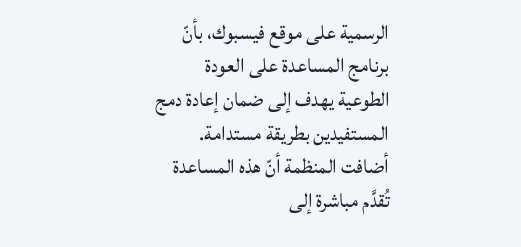الرسمية على موقع فيسبوك، بأنّ برنامج المساعدة على العودة الطوعية يهدف إلى ضمان إعادة دمج المستفيدين بطريقة مستدامة. أضافت المنظمة أنّ هذه المساعدة تُقدَّم مباشرة إلى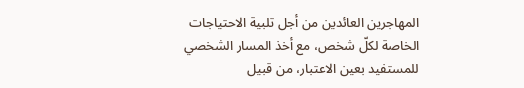المهاجرين العائدين من أجل تلبية الاحتياجات الخاصة لكلّ شخص، مع أخذ المسار الشخصي للمستفيد بعين الاعتبار، من قبيل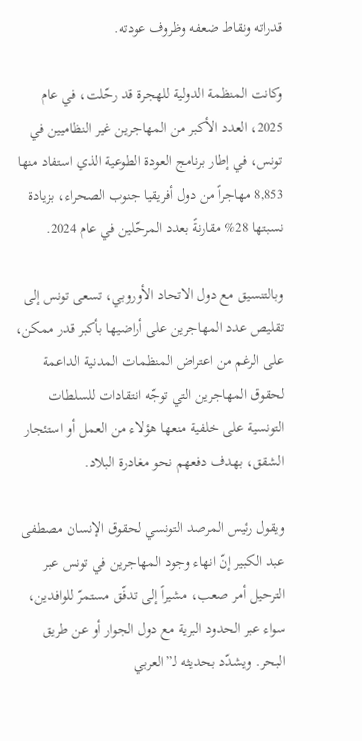قدراته ونقاط ضعفه وظروف عودته.

وكانت المنظمة الدولية للهجرة قد رحّلت، في عام 2025، العدد الأكبر من المهاجرين غير النظاميين في تونس، في إطار برنامج العودة الطوعية الذي استفاد منها 8,853 مهاجراً من دول أفريقيا جنوب الصحراء، بزيادة نسبتها 28% مقارنةً بعدد المرحّلين في عام 2024.

وبالتنسيق مع دول الاتحاد الأوروبي، تسعى تونس إلى تقليص عدد المهاجرين على أراضيها بأكبر قدر ممكن، على الرغم من اعتراض المنظمات المدنية الداعمة لحقوق المهاجرين التي توجّه انتقادات للسلطات التونسية على خلفية منعها هؤلاء من العمل أو استئجار الشقق، بهدف دفعهم نحو مغادرة البلاد.

ويقول رئيس المرصد التونسي لحقوق الإنسان مصطفى عبد الكبير إنّ انهاء وجود المهاجرين في تونس عبر الترحيل أمر صعب، مشيراً إلى تدفّق مستمرّ للوافدين، سواء عبر الحدود البرية مع دول الجوار أو عن طريق البحر. ويشدّد بحديثه لـ”العربي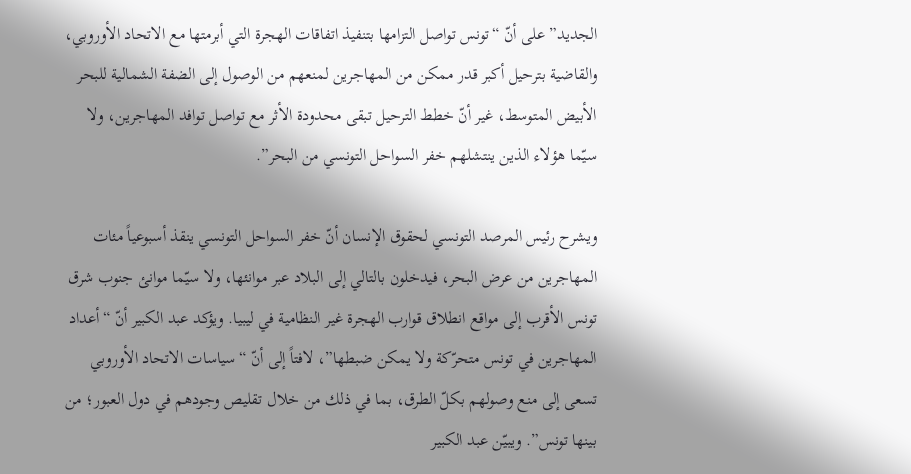الجديد” على أنّ “تونس تواصل التزامها بتنفيذ اتفاقات الهجرة التي أبرمتها مع الاتحاد الأوروبي، والقاضية بترحيل أكبر قدر ممكن من المهاجرين لمنعهم من الوصول إلى الضفة الشمالية للبحر الأبيض المتوسط، غير أنّ خطط الترحيل تبقى محدودة الأثر مع تواصل توافد المهاجرين، ولا سيّما هؤلاء الذين ينتشلهم خفر السواحل التونسي من البحر”.

ويشرح رئيس المرصد التونسي لحقوق الإنسان أنّ خفر السواحل التونسي ينقذ أسبوعياً مئات المهاجرين من عرض البحر، فيدخلون بالتالي إلى البلاد عبر موانئها، ولا سيّما موانئ جنوب شرق تونس الأقرب إلى مواقع انطلاق قوارب الهجرة غير النظامية في ليبيا. ويؤكد عبد الكبير أنّ “أعداد المهاجرين في تونس متحرّكة ولا يمكن ضبطها”، لافتاً إلى أنّ “سياسات الاتحاد الأوروبي تسعى إلى منع وصولهم بكلّ الطرق، بما في ذلك من خلال تقليص وجودهم في دول العبور؛ من بينها تونس”. ويبيّن عبد الكبير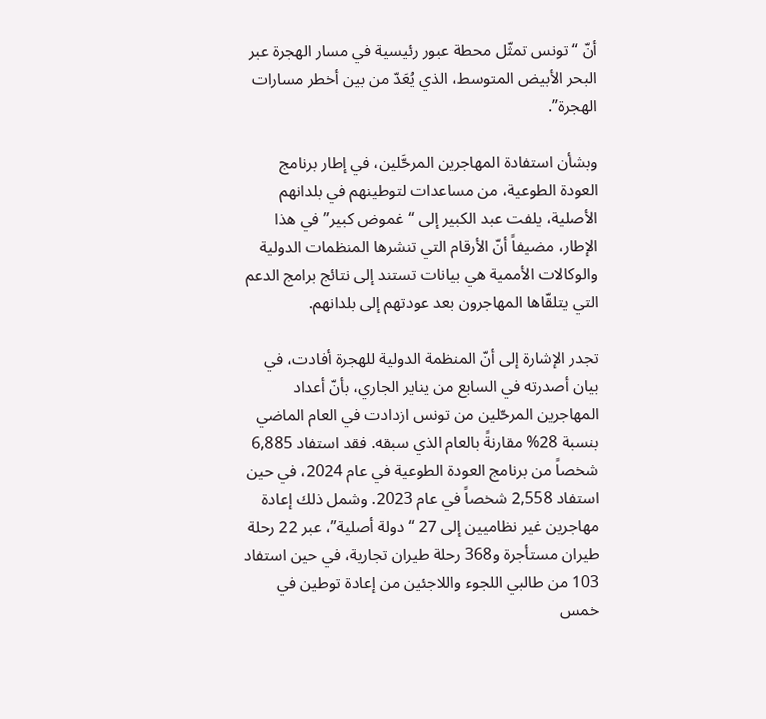أنّ “تونس تمثّل محطة عبور رئيسية في مسار الهجرة عبر البحر الأبيض المتوسط، الذي يُعَدّ من بين أخطر مسارات الهجرة”.

وبشأن استفادة المهاجرين المرحَّلين، في إطار برنامج العودة الطوعية، من مساعدات لتوطينهم في بلدانهم الأصلية، يلفت عبد الكبير إلى “غموض كبير” في هذا الإطار، مضيفاً أنّ الأرقام التي تنشرها المنظمات الدولية والوكالات الأممية هي بيانات تستند إلى نتائج برامج الدعم التي يتلقّاها المهاجرون بعد عودتهم إلى بلدانهم.

تجدر الإشارة إلى أنّ المنظمة الدولية للهجرة أفادت، في بيان أصدرته في السابع من يناير الجاري، بأنّ أعداد المهاجرين المرحّلين من تونس ازدادت في العام الماضي بنسبة 28% مقارنةً بالعام الذي سبقه. فقد استفاد 6,885 شخصاً من برنامج العودة الطوعية في عام 2024، في حين استفاد 2,558 شخصاً في عام 2023. وشمل ذلك إعادة مهاجرين غير نظاميين إلى 27 “دولة أصلية”، عبر 22 رحلة طيران مستأجرة و368 رحلة طيران تجارية، في حين استفاد 103 من طالبي اللجوء واللاجئين من إعادة توطين في خمس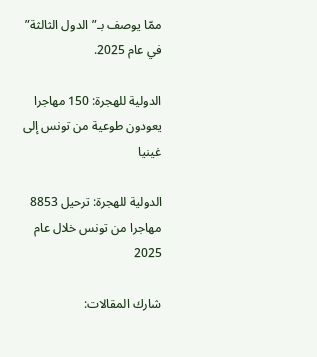ممّا يوصف بـ”الدول الثالثة” في عام 2025.

الدولية للهجرة: 150 مهاجرا يعودون طوعية من تونس إلى غينيا

الدولية للهجرة: ترحيل 8853 مهاجرا من تونس خلال عام 2025

شارك المقالات: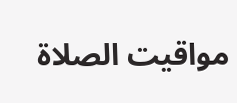مواقيت الصلاة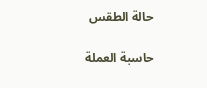حالة الطقس

حاسبة العملة